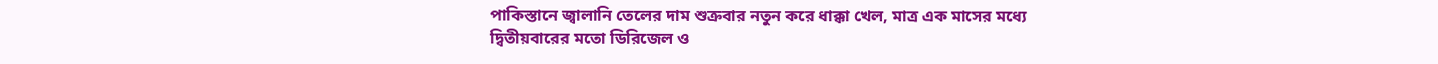পাকিস্তানে জ্বালানি তেলের দাম শুক্রবার নতুন করে ধাক্কা খেল, মাত্র এক মাসের মধ্যে দ্বিতীয়বারের মতো ডিরিজেল ও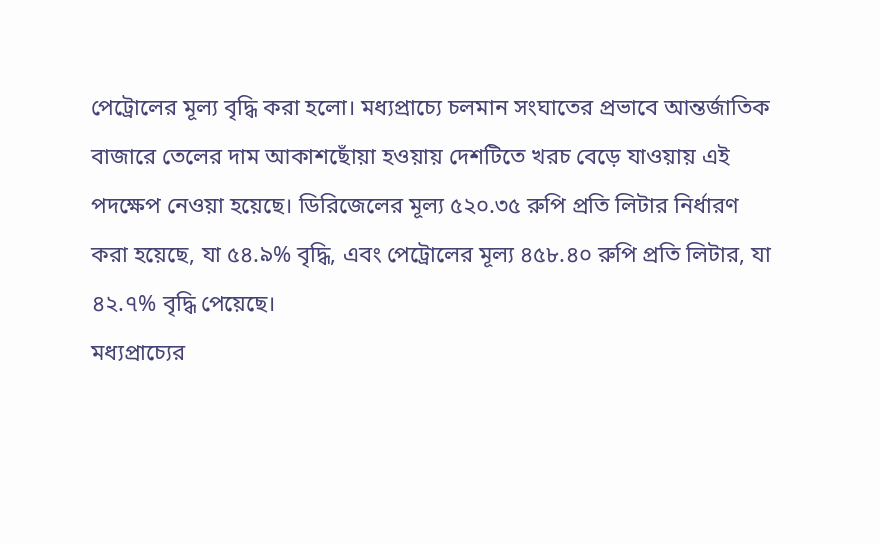পেট্রোলের মূল্য বৃদ্ধি করা হলো। মধ্যপ্রাচ্যে চলমান সংঘাতের প্রভাবে আন্তর্জাতিক বাজারে তেলের দাম আকাশছোঁয়া হওয়ায় দেশটিতে খরচ বেড়ে যাওয়ায় এই পদক্ষেপ নেওয়া হয়েছে। ডিরিজেলের মূল্য ৫২০.৩৫ রুপি প্রতি লিটার নির্ধারণ করা হয়েছে, যা ৫৪.৯% বৃদ্ধি, এবং পেট্রোলের মূল্য ৪৫৮.৪০ রুপি প্রতি লিটার, যা ৪২.৭% বৃদ্ধি পেয়েছে।
মধ্যপ্রাচ্যের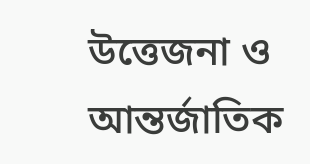উত্তেজনা ও আন্তর্জাতিক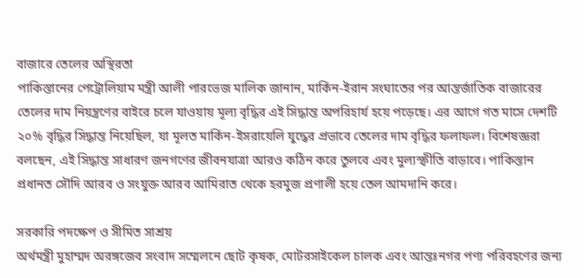বাজারে তেলের অস্থিরতা
পাকিস্তানের পেট্রোলিয়াম মন্ত্রী আলী পারভেজ মালিক জানান, মার্কিন-ইরান সংঘাতের পর আন্তর্জাতিক বাজারের তেলের দাম নিয়ন্ত্রণের বাইরে চলে যাওয়ায় মূল্য বৃদ্ধির এই সিদ্ধান্ত অপরিহার্য হয়ে পড়েছে। এর আগে গত মাসে দেশটি ২০% বৃদ্ধির সিদ্ধান্ত নিয়েছিল, যা মূলত মার্কিন-ইসরায়েলি যুদ্ধের প্রভাবে তেলের দাম বৃদ্ধির ফলাফল। বিশেষজ্ঞরা বলছেন, এই সিদ্ধান্ত সাধারণ জনগণের জীবনযাত্রা আরও কঠিন করে তুলবে এবং মুল্যস্ফীতি বাড়াবে। পাকিস্তান প্রধানত সৌদি আরব ও সংযুক্ত আরব আমিরাত থেকে হরমুজ প্রণালী হয়ে তেল আমদানি করে।

সরকারি পদক্ষেপ ও সীমিত সাশ্রয়
অর্থমন্ত্রী মুহাম্মদ অরঙ্গজেব সংবাদ সম্মেলনে ছোট কৃষক, মোটরসাইকেল চালক এবং আন্তঃনগর পণ্য পরিবহণের জন্য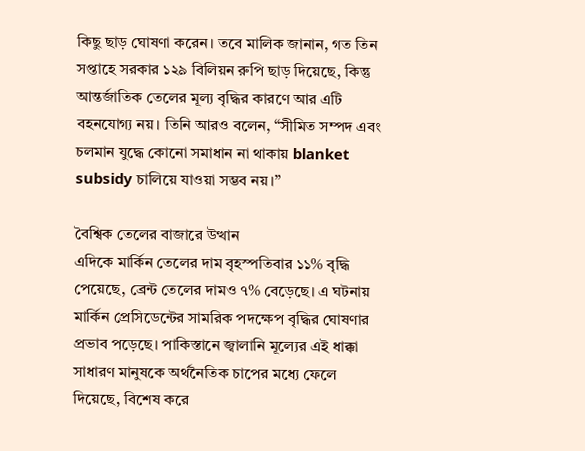কিছু ছাড় ঘোষণা করেন। তবে মালিক জানান, গত তিন সপ্তাহে সরকার ১২৯ বিলিয়ন রুপি ছাড় দিয়েছে, কিন্তু আন্তর্জাতিক তেলের মূল্য বৃদ্ধির কারণে আর এটি বহনযোগ্য নয়। তিনি আরও বলেন, “সীমিত সম্পদ এবং চলমান যুদ্ধে কোনো সমাধান না থাকায় blanket subsidy চালিয়ে যাওয়া সম্ভব নয়।”

বৈশ্বিক তেলের বাজারে উত্থান
এদিকে মার্কিন তেলের দাম বৃহস্পতিবার ১১% বৃদ্ধি পেয়েছে, ব্রেন্ট তেলের দামও ৭% বেড়েছে। এ ঘটনায় মার্কিন প্রেসিডেন্টের সামরিক পদক্ষেপ বৃদ্ধির ঘোষণার প্রভাব পড়েছে। পাকিস্তানে জ্বালানি মূল্যের এই ধাক্কা সাধারণ মানুষকে অর্থনৈতিক চাপের মধ্যে ফেলে দিয়েছে, বিশেষ করে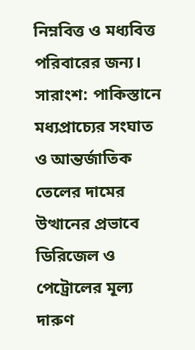নিম্নবিত্ত ও মধ্যবিত্ত পরিবারের জন্য।
সারাংশ: পাকিস্তানে মধ্যপ্রাচ্যের সংঘাত ও আন্তর্জাতিক তেলের দামের উত্থানের প্রভাবে ডিরিজেল ও পেট্রোলের মূল্য দারুণ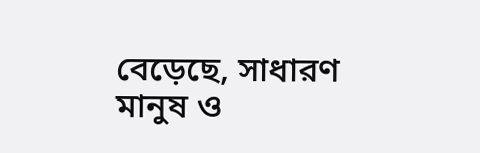বেড়েছে, সাধারণ মানুষ ও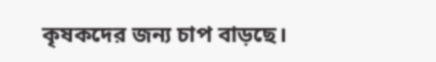কৃষকদের জন্য চাপ বাড়ছে।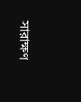সারাক্ষণ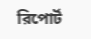রিপোর্ট